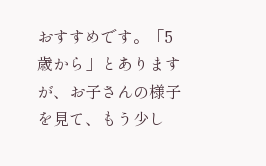おすすめです。「5歳から」とありますが、お子さんの様子を見て、もう少し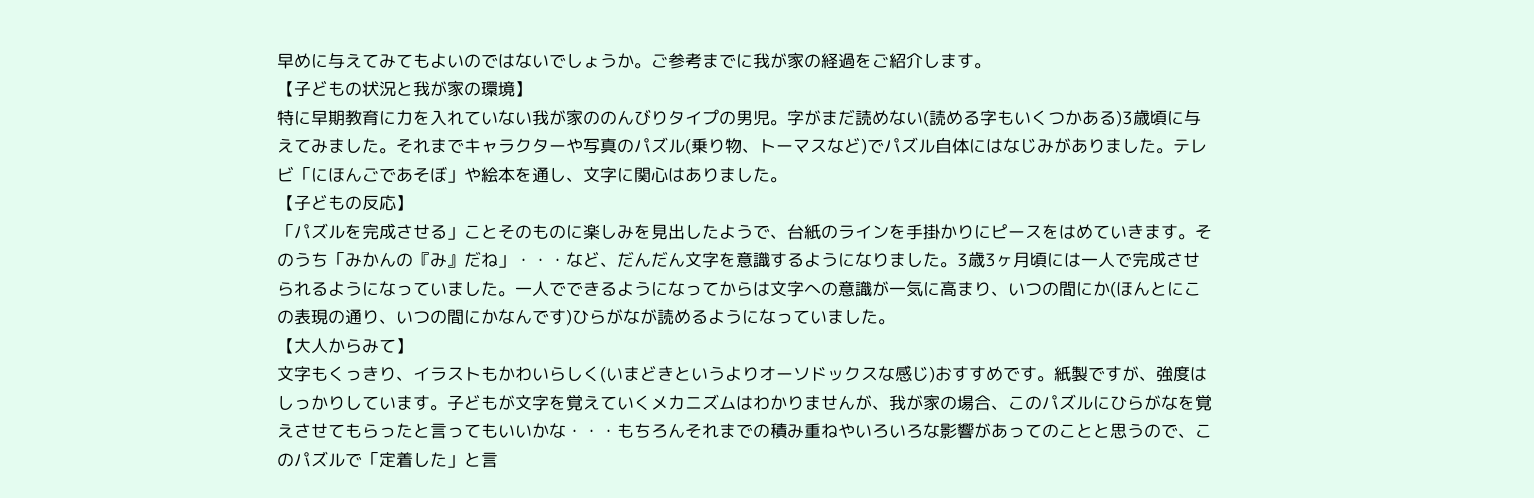早めに与えてみてもよいのではないでしょうか。ご参考までに我が家の経過をご紹介します。
【子どもの状況と我が家の環境】
特に早期教育に力を入れていない我が家ののんびりタイプの男児。字がまだ読めない(読める字もいくつかある)3歳頃に与えてみました。それまでキャラクターや写真のパズル(乗り物、トーマスなど)でパズル自体にはなじみがありました。テレビ「にほんごであそぼ」や絵本を通し、文字に関心はありました。
【子どもの反応】
「パズルを完成させる」ことそのものに楽しみを見出したようで、台紙のラインを手掛かりにピースをはめていきます。そのうち「みかんの『み』だね」・・・など、だんだん文字を意識するようになりました。3歳3ヶ月頃には一人で完成させられるようになっていました。一人でできるようになってからは文字への意識が一気に高まり、いつの間にか(ほんとにこの表現の通り、いつの間にかなんです)ひらがなが読めるようになっていました。
【大人からみて】
文字もくっきり、イラストもかわいらしく(いまどきというよりオーソドックスな感じ)おすすめです。紙製ですが、強度はしっかりしています。子どもが文字を覚えていくメカニズムはわかりませんが、我が家の場合、このパズルにひらがなを覚えさせてもらったと言ってもいいかな・・・もちろんそれまでの積み重ねやいろいろな影響があってのことと思うので、このパズルで「定着した」と言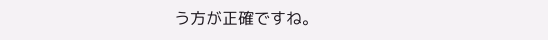う方が正確ですね。